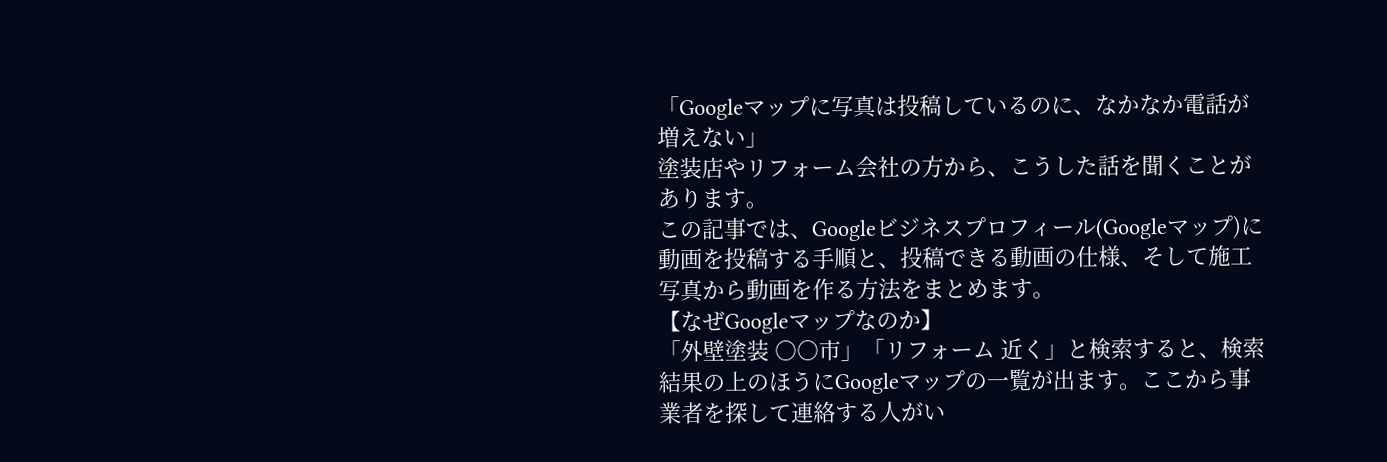「Googleマップに写真は投稿しているのに、なかなか電話が増えない」
塗装店やリフォーム会社の方から、こうした話を聞くことがあります。
この記事では、Googleビジネスプロフィール(Googleマップ)に動画を投稿する手順と、投稿できる動画の仕様、そして施工写真から動画を作る方法をまとめます。
【なぜGoogleマップなのか】
「外壁塗装 ○○市」「リフォーム 近く」と検索すると、検索結果の上のほうにGoogleマップの一覧が出ます。ここから事業者を探して連絡する人がい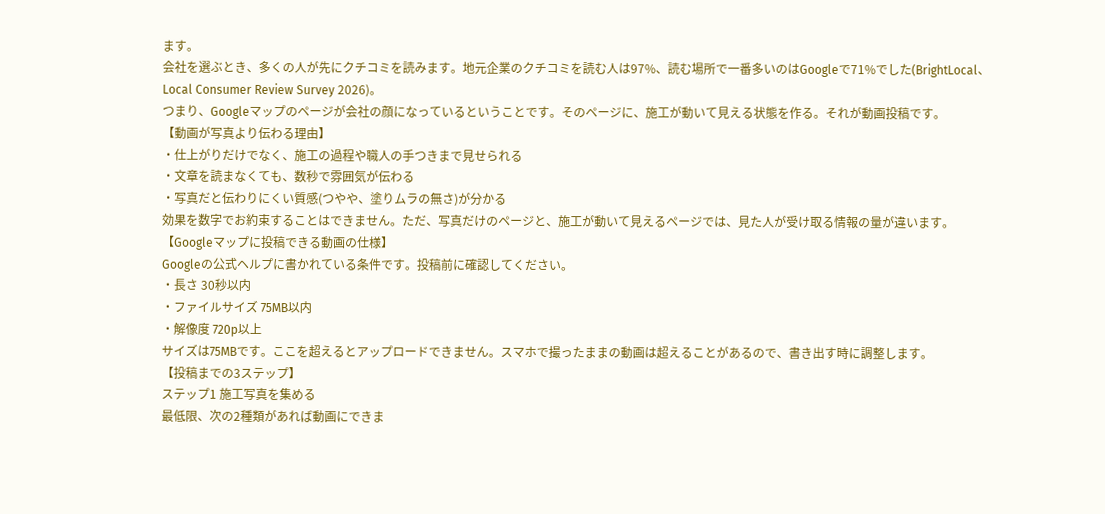ます。
会社を選ぶとき、多くの人が先にクチコミを読みます。地元企業のクチコミを読む人は97%、読む場所で一番多いのはGoogleで71%でした(BrightLocal、Local Consumer Review Survey 2026)。
つまり、Googleマップのページが会社の顔になっているということです。そのページに、施工が動いて見える状態を作る。それが動画投稿です。
【動画が写真より伝わる理由】
・仕上がりだけでなく、施工の過程や職人の手つきまで見せられる
・文章を読まなくても、数秒で雰囲気が伝わる
・写真だと伝わりにくい質感(つやや、塗りムラの無さ)が分かる
効果を数字でお約束することはできません。ただ、写真だけのページと、施工が動いて見えるページでは、見た人が受け取る情報の量が違います。
【Googleマップに投稿できる動画の仕様】
Googleの公式ヘルプに書かれている条件です。投稿前に確認してください。
・長さ 30秒以内
・ファイルサイズ 75MB以内
・解像度 720p以上
サイズは75MBです。ここを超えるとアップロードできません。スマホで撮ったままの動画は超えることがあるので、書き出す時に調整します。
【投稿までの3ステップ】
ステップ1 施工写真を集める
最低限、次の2種類があれば動画にできま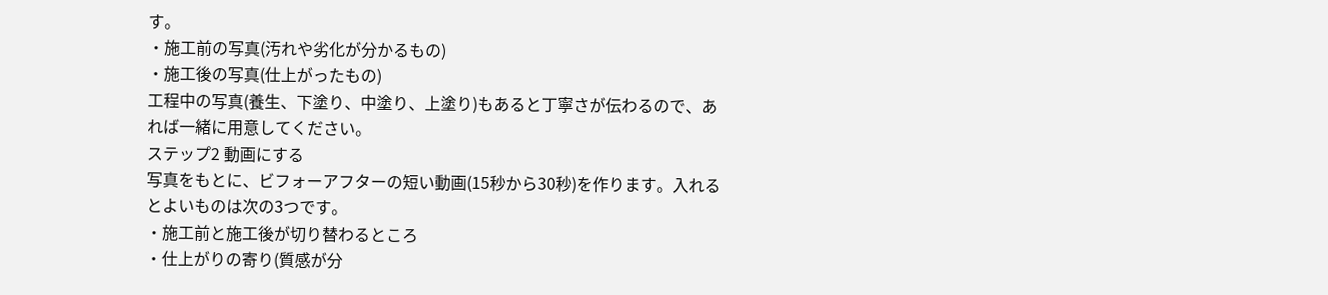す。
・施工前の写真(汚れや劣化が分かるもの)
・施工後の写真(仕上がったもの)
工程中の写真(養生、下塗り、中塗り、上塗り)もあると丁寧さが伝わるので、あれば一緒に用意してください。
ステップ2 動画にする
写真をもとに、ビフォーアフターの短い動画(15秒から30秒)を作ります。入れるとよいものは次の3つです。
・施工前と施工後が切り替わるところ
・仕上がりの寄り(質感が分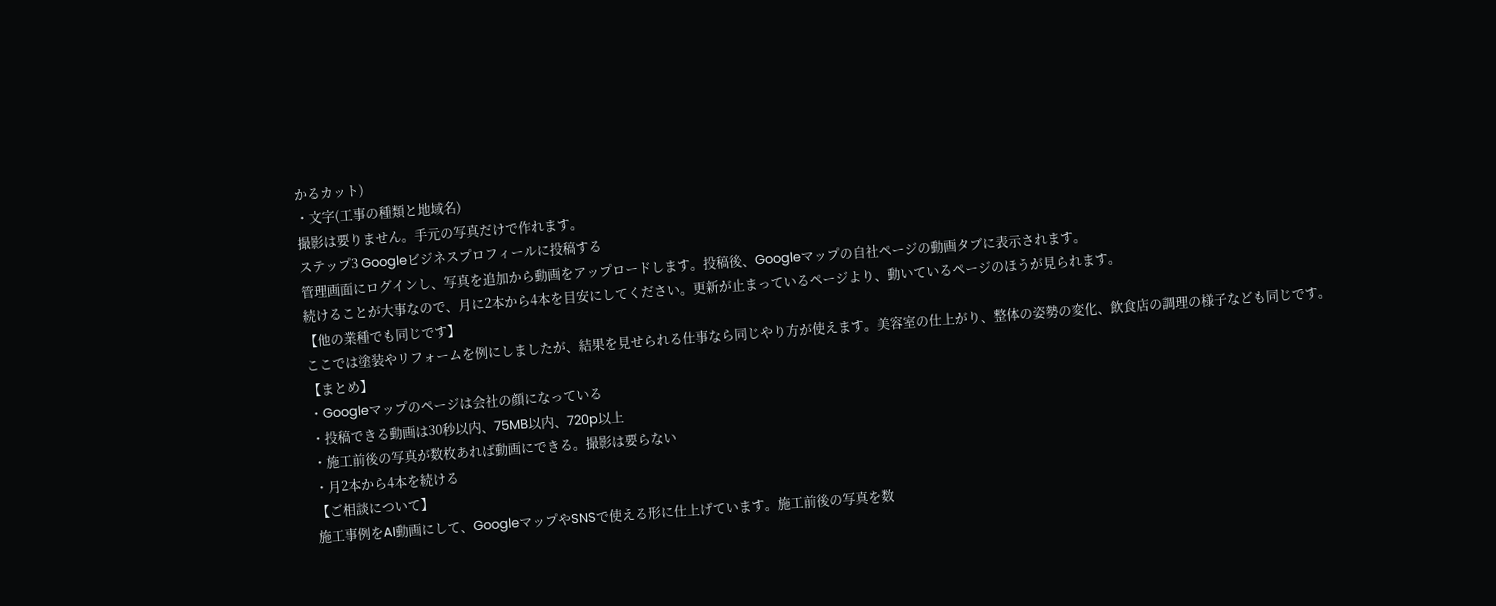かるカット)
・文字(工事の種類と地域名)
撮影は要りません。手元の写真だけで作れます。
ステップ3 Googleビジネスプロフィールに投稿する
管理画面にログインし、写真を追加から動画をアップロードします。投稿後、Googleマップの自社ページの動画タブに表示されます。
続けることが大事なので、月に2本から4本を目安にしてください。更新が止まっているページより、動いているページのほうが見られます。
【他の業種でも同じです】
ここでは塗装やリフォームを例にしましたが、結果を見せられる仕事なら同じやり方が使えます。美容室の仕上がり、整体の姿勢の変化、飲食店の調理の様子なども同じです。
【まとめ】
・Googleマップのページは会社の顔になっている
・投稿できる動画は30秒以内、75MB以内、720p以上
・施工前後の写真が数枚あれば動画にできる。撮影は要らない
・月2本から4本を続ける
【ご相談について】
施工事例をAI動画にして、GoogleマップやSNSで使える形に仕上げています。施工前後の写真を数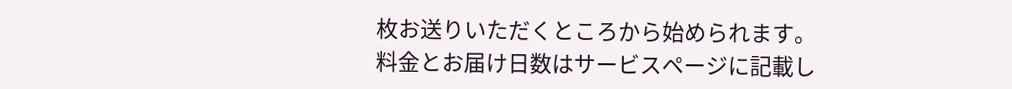枚お送りいただくところから始められます。
料金とお届け日数はサービスページに記載し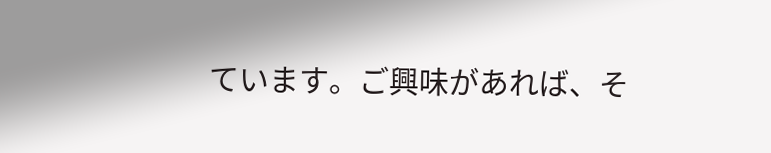ています。ご興味があれば、そ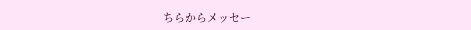ちらからメッセー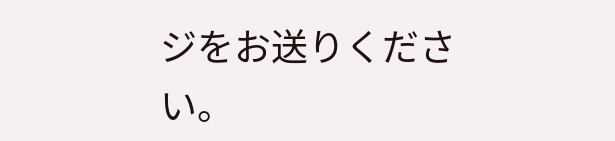ジをお送りください。